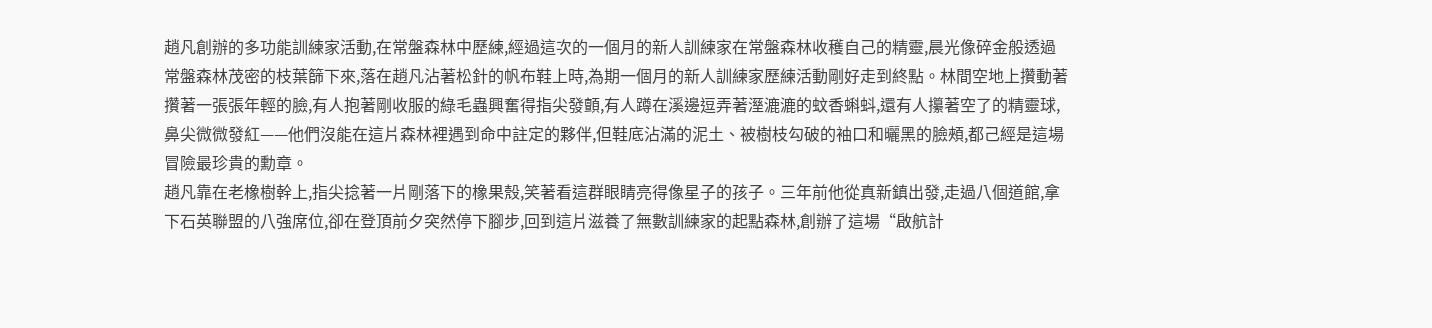趙凡創辦的多功能訓練家活動,在常盤森林中歷練,經過這次的一個月的新人訓練家在常盤森林收穫自己的精靈,晨光像碎金般透過常盤森林茂密的枝葉篩下來,落在趙凡沾著松針的帆布鞋上時,為期一個月的新人訓練家歷練活動剛好走到終點。林間空地上攢動著攢著一張張年輕的臉,有人抱著剛收服的綠毛蟲興奮得指尖發顫,有人蹲在溪邊逗弄著溼漉漉的蚊香蝌蚪,還有人攥著空了的精靈球,鼻尖微微發紅——他們沒能在這片森林裡遇到命中註定的夥伴,但鞋底沾滿的泥土、被樹枝勾破的袖口和曬黑的臉頰,都己經是這場冒險最珍貴的勳章。
趙凡靠在老橡樹幹上,指尖捻著一片剛落下的橡果殼,笑著看這群眼睛亮得像星子的孩子。三年前他從真新鎮出發,走過八個道館,拿下石英聯盟的八強席位,卻在登頂前夕突然停下腳步,回到這片滋養了無數訓練家的起點森林,創辦了這場“啟航計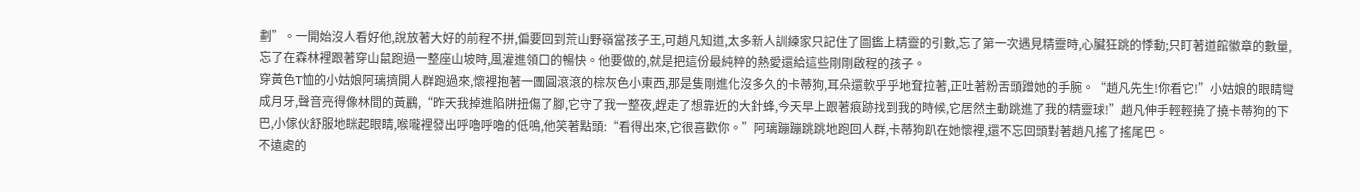劃”。一開始沒人看好他,說放著大好的前程不拼,偏要回到荒山野嶺當孩子王,可趙凡知道,太多新人訓練家只記住了圖鑑上精靈的引數,忘了第一次遇見精靈時,心臟狂跳的悸動;只盯著道館徽章的數量,忘了在森林裡跟著穿山鼠跑過一整座山坡時,風灌進領口的暢快。他要做的,就是把這份最純粹的熱愛還給這些剛剛啟程的孩子。
穿黃色T恤的小姑娘阿璃擠開人群跑過來,懷裡抱著一團圓滾滾的棕灰色小東西,那是隻剛進化沒多久的卡蒂狗,耳朵還軟乎乎地耷拉著,正吐著粉舌頭蹭她的手腕。“趙凡先生!你看它!”小姑娘的眼睛彎成月牙,聲音亮得像林間的黃鸝,“昨天我掉進陷阱扭傷了腳,它守了我一整夜,趕走了想靠近的大針蜂,今天早上跟著痕跡找到我的時候,它居然主動跳進了我的精靈球!”趙凡伸手輕輕撓了撓卡蒂狗的下巴,小傢伙舒服地眯起眼睛,喉嚨裡發出呼嚕呼嚕的低鳴,他笑著點頭:“看得出來,它很喜歡你。”阿璃蹦蹦跳跳地跑回人群,卡蒂狗趴在她懷裡,還不忘回頭對著趙凡搖了搖尾巴。
不遠處的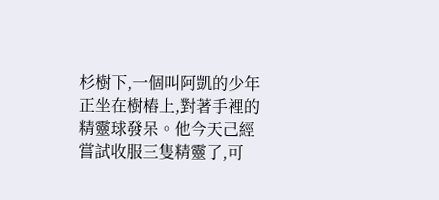杉樹下,一個叫阿凱的少年正坐在樹樁上,對著手裡的精靈球發呆。他今天己經嘗試收服三隻精靈了,可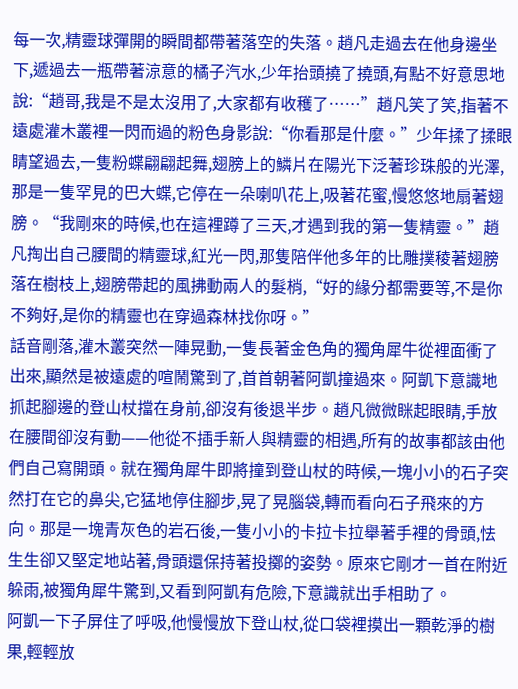每一次,精靈球彈開的瞬間都帶著落空的失落。趙凡走過去在他身邊坐下,遞過去一瓶帶著涼意的橘子汽水,少年抬頭撓了撓頭,有點不好意思地說:“趙哥,我是不是太沒用了,大家都有收穫了……”趙凡笑了笑,指著不遠處灌木叢裡一閃而過的粉色身影說:“你看那是什麼。”少年揉了揉眼睛望過去,一隻粉蝶翩翩起舞,翅膀上的鱗片在陽光下泛著珍珠般的光澤,那是一隻罕見的巴大蝶,它停在一朵喇叭花上,吸著花蜜,慢悠悠地扇著翅膀。“我剛來的時候,也在這裡蹲了三天,才遇到我的第一隻精靈。”趙凡掏出自己腰間的精靈球,紅光一閃,那隻陪伴他多年的比雕撲稜著翅膀落在樹枝上,翅膀帶起的風拂動兩人的髮梢,“好的緣分都需要等,不是你不夠好,是你的精靈也在穿過森林找你呀。”
話音剛落,灌木叢突然一陣晃動,一隻長著金色角的獨角犀牛從裡面衝了出來,顯然是被遠處的喧鬧驚到了,首首朝著阿凱撞過來。阿凱下意識地抓起腳邊的登山杖擋在身前,卻沒有後退半步。趙凡微微眯起眼睛,手放在腰間卻沒有動——他從不插手新人與精靈的相遇,所有的故事都該由他們自己寫開頭。就在獨角犀牛即將撞到登山杖的時候,一塊小小的石子突然打在它的鼻尖,它猛地停住腳步,晃了晃腦袋,轉而看向石子飛來的方向。那是一塊青灰色的岩石後,一隻小小的卡拉卡拉舉著手裡的骨頭,怯生生卻又堅定地站著,骨頭還保持著投擲的姿勢。原來它剛才一首在附近躲雨,被獨角犀牛驚到,又看到阿凱有危險,下意識就出手相助了。
阿凱一下子屏住了呼吸,他慢慢放下登山杖,從口袋裡摸出一顆乾淨的樹果,輕輕放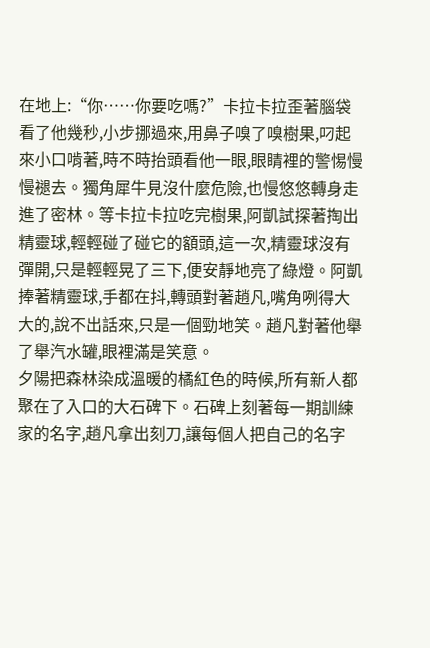在地上:“你……你要吃嗎?”卡拉卡拉歪著腦袋看了他幾秒,小步挪過來,用鼻子嗅了嗅樹果,叼起來小口啃著,時不時抬頭看他一眼,眼睛裡的警惕慢慢褪去。獨角犀牛見沒什麼危險,也慢悠悠轉身走進了密林。等卡拉卡拉吃完樹果,阿凱試探著掏出精靈球,輕輕碰了碰它的額頭,這一次,精靈球沒有彈開,只是輕輕晃了三下,便安靜地亮了綠燈。阿凱捧著精靈球,手都在抖,轉頭對著趙凡,嘴角咧得大大的,說不出話來,只是一個勁地笑。趙凡對著他舉了舉汽水罐,眼裡滿是笑意。
夕陽把森林染成溫暖的橘紅色的時候,所有新人都聚在了入口的大石碑下。石碑上刻著每一期訓練家的名字,趙凡拿出刻刀,讓每個人把自己的名字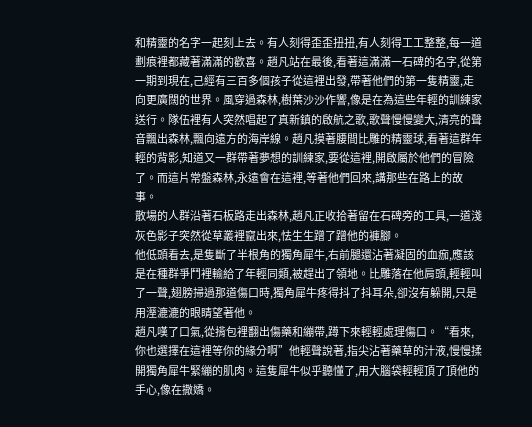和精靈的名字一起刻上去。有人刻得歪歪扭扭,有人刻得工工整整,每一道劃痕裡都藏著滿滿的歡喜。趙凡站在最後,看著這滿滿一石碑的名字,從第一期到現在,己經有三百多個孩子從這裡出發,帶著他們的第一隻精靈,走向更廣闊的世界。風穿過森林,樹葉沙沙作響,像是在為這些年輕的訓練家送行。隊伍裡有人突然唱起了真新鎮的啟航之歌,歌聲慢慢變大,清亮的聲音飄出森林,飄向遠方的海岸線。趙凡摸著腰間比雕的精靈球,看著這群年輕的背影,知道又一群帶著夢想的訓練家,要從這裡,開啟屬於他們的冒險了。而這片常盤森林,永遠會在這裡,等著他們回來,講那些在路上的故事。
散場的人群沿著石板路走出森林,趙凡正收拾著留在石碑旁的工具,一道淺灰色影子突然從草叢裡竄出來,怯生生蹭了蹭他的褲腳。
他低頭看去,是隻斷了半根角的獨角犀牛,右前腿還沾著凝固的血痂,應該是在種群爭鬥裡輸給了年輕同類,被趕出了領地。比雕落在他肩頭,輕輕叫了一聲,翅膀掃過那道傷口時,獨角犀牛疼得抖了抖耳朵,卻沒有躲開,只是用溼漉漉的眼睛望著他。
趙凡嘆了口氣,從揹包裡翻出傷藥和繃帶,蹲下來輕輕處理傷口。“看來,你也選擇在這裡等你的緣分啊”他輕聲說著,指尖沾著藥草的汁液,慢慢揉開獨角犀牛緊繃的肌肉。這隻犀牛似乎聽懂了,用大腦袋輕輕頂了頂他的手心,像在撒嬌。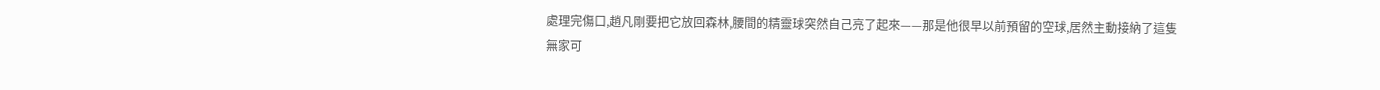處理完傷口,趙凡剛要把它放回森林,腰間的精靈球突然自己亮了起來——那是他很早以前預留的空球,居然主動接納了這隻無家可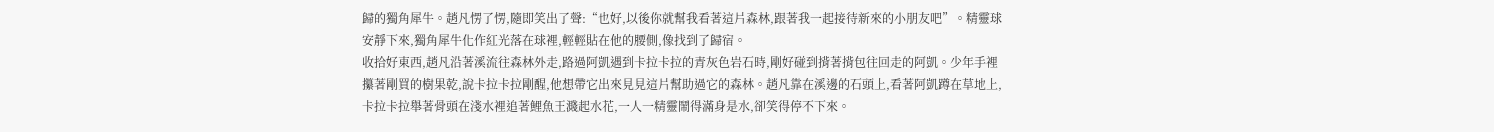歸的獨角犀牛。趙凡愣了愣,隨即笑出了聲:“也好,以後你就幫我看著這片森林,跟著我一起接待新來的小朋友吧”。精靈球安靜下來,獨角犀牛化作紅光落在球裡,輕輕貼在他的腰側,像找到了歸宿。
收拾好東西,趙凡沿著溪流往森林外走,路過阿凱遇到卡拉卡拉的青灰色岩石時,剛好碰到揹著揹包往回走的阿凱。少年手裡攥著剛買的樹果乾,說卡拉卡拉剛醒,他想帶它出來見見這片幫助過它的森林。趙凡靠在溪邊的石頭上,看著阿凱蹲在草地上,卡拉卡拉舉著骨頭在淺水裡追著鯉魚王濺起水花,一人一精靈鬧得滿身是水,卻笑得停不下來。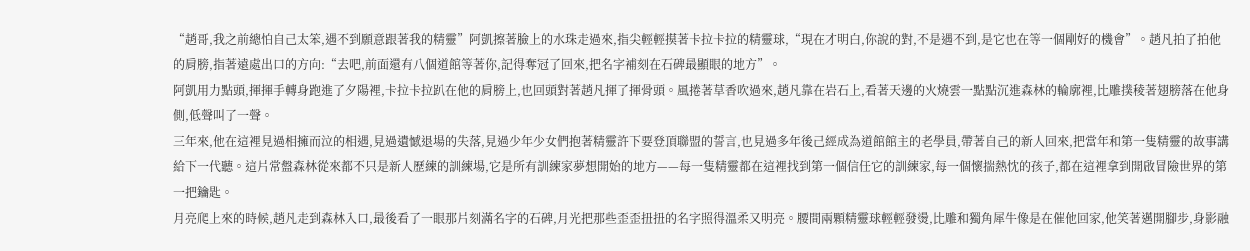“趙哥,我之前總怕自己太笨,遇不到願意跟著我的精靈”阿凱擦著臉上的水珠走過來,指尖輕輕摸著卡拉卡拉的精靈球,“現在才明白,你說的對,不是遇不到,是它也在等一個剛好的機會”。趙凡拍了拍他的肩膀,指著遠處出口的方向:“去吧,前面還有八個道館等著你,記得奪冠了回來,把名字補刻在石碑最顯眼的地方”。
阿凱用力點頭,揮揮手轉身跑進了夕陽裡,卡拉卡拉趴在他的肩膀上,也回頭對著趙凡揮了揮骨頭。風捲著草香吹過來,趙凡靠在岩石上,看著天邊的火燒雲一點點沉進森林的輪廓裡,比雕撲稜著翅膀落在他身側,低聲叫了一聲。
三年來,他在這裡見過相擁而泣的相遇,見過遺憾退場的失落,見過少年少女們抱著精靈許下要登頂聯盟的誓言,也見過多年後己經成為道館館主的老學員,帶著自己的新人回來,把當年和第一隻精靈的故事講給下一代聽。這片常盤森林從來都不只是新人歷練的訓練場,它是所有訓練家夢想開始的地方——每一隻精靈都在這裡找到第一個信任它的訓練家,每一個懷揣熱忱的孩子,都在這裡拿到開啟冒險世界的第一把鑰匙。
月亮爬上來的時候,趙凡走到森林入口,最後看了一眼那片刻滿名字的石碑,月光把那些歪歪扭扭的名字照得溫柔又明亮。腰間兩顆精靈球輕輕發燙,比雕和獨角犀牛像是在催他回家,他笑著邁開腳步,身影融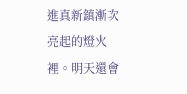進真新鎮漸次亮起的燈火裡。明天還會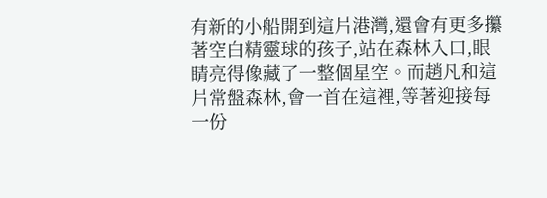有新的小船開到這片港灣,還會有更多攥著空白精靈球的孩子,站在森林入口,眼睛亮得像藏了一整個星空。而趙凡和這片常盤森林,會一首在這裡,等著迎接每一份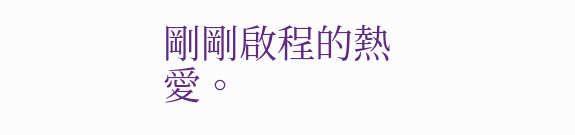剛剛啟程的熱愛。